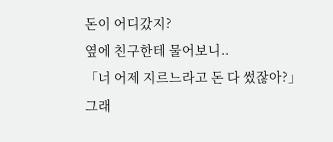돈이 어디갔지?
옆에 친구한테 물어보니..
「너 어제 지르느라고 돈 다 썼잖아?」
그래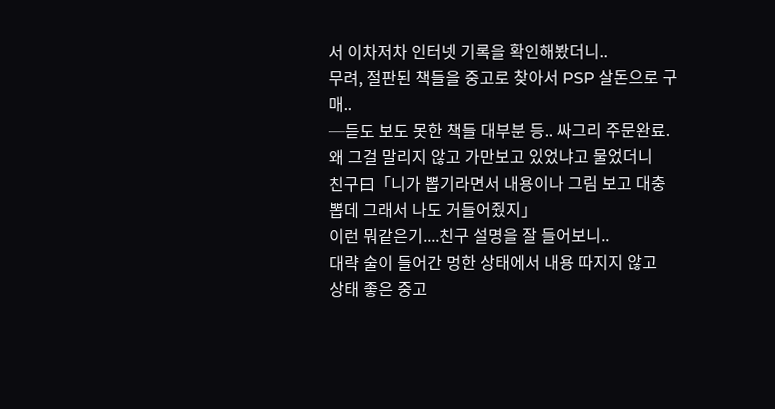서 이차저차 인터넷 기록을 확인해봤더니..
무려, 절판된 책들을 중고로 찾아서 PSP 살돈으로 구매..
─듣도 보도 못한 책들 대부분 등.. 싸그리 주문완료.
왜 그걸 말리지 않고 가만보고 있었냐고 물었더니
친구曰「니가 뽑기라면서 내용이나 그림 보고 대충뽑데 그래서 나도 거들어줬지」
이런 뭐같은기....친구 설명을 잘 들어보니..
대략 술이 들어간 멍한 상태에서 내용 따지지 않고
상태 좋은 중고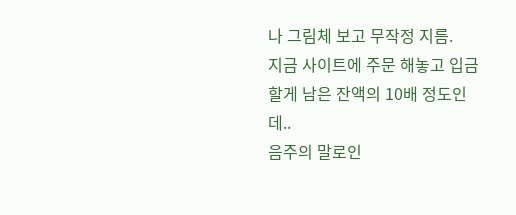나 그림체 보고 무작정 지름.
지금 사이트에 주문 해놓고 입금할게 남은 잔액의 10배 정도인데..
음주의 말로인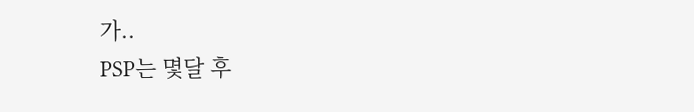가..
PSP는 몇달 후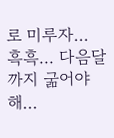로 미루자...
흑흑... 다음달까지 굶어야 해...